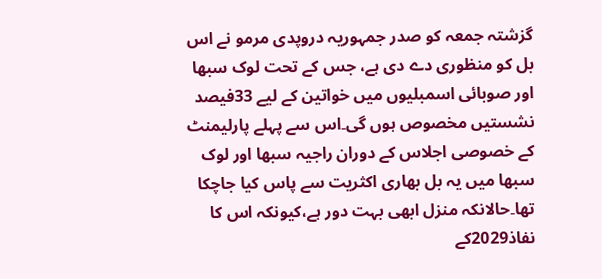گزشتہ جمعہ کو صدر جمہوریہ دروپدی مرمو نے اس بل کو منظوری دے دی ہے، جس کے تحت لوک سبھا اور صوبائی اسمبلیوں میں خواتین کے لیے 33فیصد نشستیں مخصوص ہوں گی۔اس سے پہلے پارلیمنٹ کے خصوصی اجلاس کے دوران راجیہ سبھا اور لوک سبھا میں یہ بل بھاری اکثریت سے پاس کیا جاچکا تھا۔حالانکہ منزل ابھی بہت دور ہے،کیونکہ اس کا نفاذ2029کے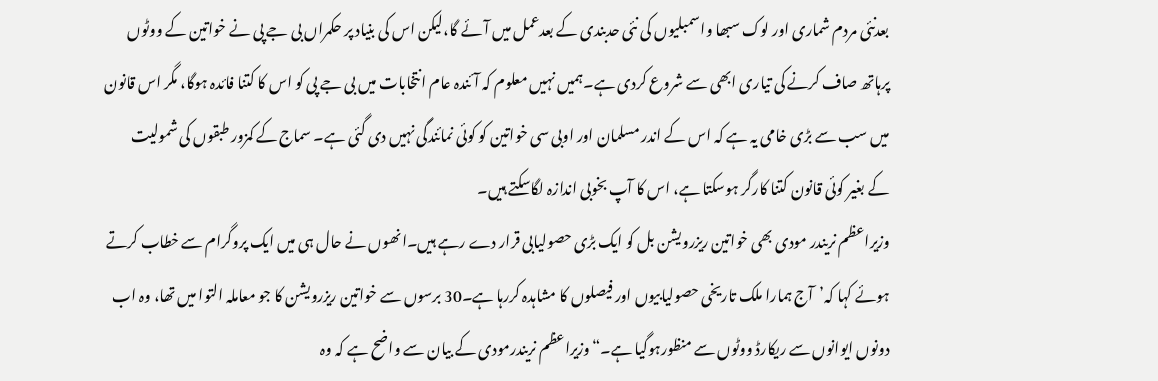بعدنئی مردم شماری اور لوک سبھا واسمبلیوں کی نئی حدبندی کے بعدعمل میں آئے گا،لیکن اس کی بنیاد پر حکمراں بی جے پی نے خواتین کے ووٹوں پرہاتھ صاف کرنے کی تیاری ابھی سے شروع کردی ہے۔ہمیں نہیں معلوم کہ آئندہ عام انتخابات میں بی جے پی کو اس کا کتنا فائدہ ہوگا، مگر اس قانون میں سب سے بڑی خامی یہ ہے کہ اس کے اندر مسلمان اور اوبی سی خواتین کو کوئی نمائندگی نہیں دی گئی ہے۔ سماج کے کمزور طبقوں کی شمولیت کے بغیر کوئی قانون کتنا کارگر ہوسکتا ہے، اس کا آپ بخوبی اندازہ لگاسکتے ہیں۔
وزیراعظم نریندر مودی بھی خواتین ریزرویشن بل کو ایک بڑی حصولیابی قرار دے رہے ہیں۔انھوں نے حال ہی میں ایک پروگرام سے خطاب کرتے ہوئے کہا کہ’آج ہمارا ملک تاریخی حصولیابیوں اور فیصلوں کا مشاہدہ کررہا ہے۔30 برسوں سے خواتین ریزرویشن کا جو معاملہ التوا میں تھا، وہ اب دونوں ایوانوں سے ریکارڈ ووٹوں سے منظورہوگیا ہے۔“وزیراعظم نریندرمودی کے بیان سے واضح ہے کہ وہ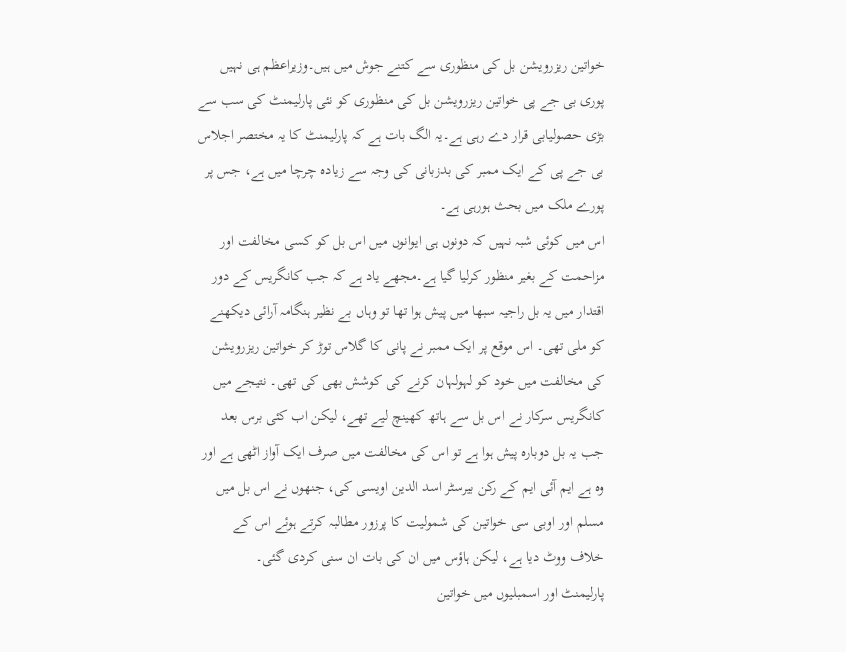خواتین ریزرویشن بل کی منظوری سے کتنے جوش میں ہیں۔وزیراعظم ہی نہیں پوری بی جے پی خواتین ریزرویشن بل کی منظوری کو نئی پارلیمنٹ کی سب سے بڑی حصولیابی قرار دے رہی ہے۔یہ الگ بات ہے کہ پارلیمنٹ کا یہ مختصر اجلاس بی جے پی کے ایک ممبر کی بدزبانی کی وجہ سے زیادہ چرچا میں ہے، جس پر پورے ملک میں بحث ہورہی ہے۔
اس میں کوئی شبہ نہیں کہ دونوں ہی ایوانوں میں اس بل کو کسی مخالفت اور مزاحمت کے بغیر منظور کرلیا گیا ہے۔مجھے یاد ہے کہ جب کانگریس کے دور اقتدار میں یہ بل راجیہ سبھا میں پیش ہوا تھا تو وہاں بے نظیر ہنگامہ آرائی دیکھنے کو ملی تھی۔ اس موقع پر ایک ممبر نے پانی کا گلاس توڑ کر خواتین ریزرویشن کی مخالفت میں خود کو لہولہان کرنے کی کوشش بھی کی تھی۔ نتیجے میں کانگریس سرکار نے اس بل سے ہاتھ کھینچ لیے تھے، لیکن اب کئی برس بعد جب یہ بل دوبارہ پیش ہوا ہے تو اس کی مخالفت میں صرف ایک آواز اٹھی ہے اور وہ ہے ایم آئی ایم کے رکن بیرسٹر اسد الدین اویسی کی، جنھوں نے اس بل میں مسلم اور اوبی سی خواتین کی شمولیت کا پرزور مطالبہ کرتے ہوئے اس کے خلاف ووٹ دیا ہے، لیکن ہاؤس میں ان کی بات ان سنی کردی گئی۔
پارلیمنٹ اور اسمبلیوں میں خواتین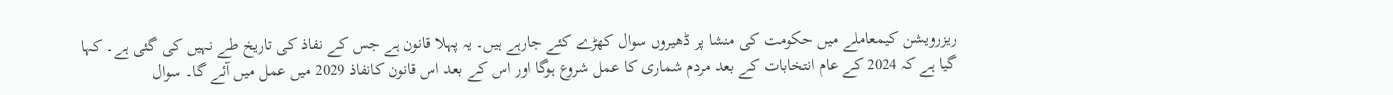ریزرویشن کیمعاملے میں حکومت کی منشا پر ڈھیروں سوال کھڑے کئے جارہے ہیں۔ یہ پہلا قانون ہے جس کے نفاذ کی تاریخ طے نہیں کی گئی ہے۔ کہا گیا ہے کہ 2024 کے عام انتخابات کے بعد مردم شماری کا عمل شروع ہوگا اور اس کے بعد اس قانون کانفاذ 2029 میں عمل میں آئے گا۔ سوال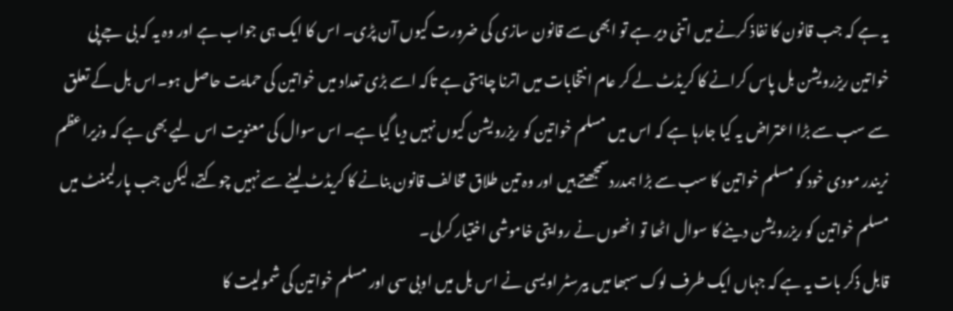یہ ہے کہ جب قانون کا نفاذ کرنے میں اتنی دیر ہے تو ابھی سے قانون سازی کی ضرورت کیوں آن پڑی۔ اس کا ایک ہی جواب ہے اور وہ یہ کہ بی جے پی خواتین ریزرویشن بل پاس کرانے کا کریڈٹ لے کر عام انتخابات میں اترنا چاہتی ہے تاکہ اسے بڑی تعداد میں خواتین کی حمایت حاصل ہو۔اس بل کے تعلق سے سب سے بڑا اعتراض یہ کیا جارہا ہے کہ اس میں مسلم خواتین کو ریزرویشن کیوں نہیں دیا گیا ہے۔ اس سوال کی معنویت اس لیے بھی ہے کہ وزیراعظم نریندر مودی خود کو مسلم خواتین کا سب سے بڑا ہمدردسمجھتے ہیں اور وہ تین طلاق مخالف قانون بنانے کا کریڈٹ لینے سے نہیں چوکتے، لیکن جب پارلیمنٹ میں مسلم خواتین کو ریزرویشن دینے کا سوال اٹھا تو انھوں نے روایتی خاموشی اختیار کرلی۔
قابل ذکر بات یہ ہے کہ جہاں ایک طرف لوک سبھا میں بیرسٹر اویسی نے اس بل میں اوبی سی اور مسلم خواتین کی شمولیت کا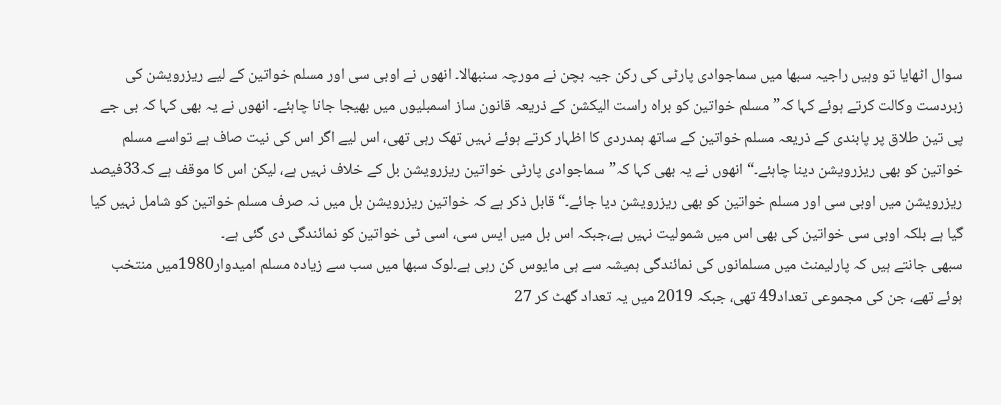سوال اٹھایا تو وہیں راجیہ سبھا میں سماجوادی پارٹی کی رکن جیہ بچن نے مورچہ سنبھالا۔ انھوں نے اوبی سی اور مسلم خواتین کے لیے ریزرویشن کی زبردست وکالت کرتے ہوئے کہا کہ”مسلم خواتین کو براہ راست الیکشن کے ذریعہ قانون ساز اسمبلیوں میں بھیجا جانا چاہئے۔ انھوں نے یہ بھی کہا کہ بی جے پی تین طلاق پر پابندی کے ذریعہ مسلم خواتین کے ساتھ ہمدردی کا اظہار کرتے ہوئے نہیں تھک رہی تھی، اس لیے اگر اس کی نیت صاف ہے تواسے مسلم خواتین کو بھی ریزرویشن دینا چاہئے۔“ انھوں نے یہ بھی کہا کہ”سماجوادی پارٹی خواتین ریزرویشن بل کے خلاف نہیں ہے، لیکن اس کا موقف ہے کہ33فیصد ریزرویشن میں اوبی سی اور مسلم خواتین کو بھی ریزرویشن دیا جائے۔“ قابل ذکر ہے کہ خواتین ریزرویشن بل میں نہ صرف مسلم خواتین کو شامل نہیں کیا گیا ہے بلکہ اوبی سی خواتین کی بھی اس میں شمولیت نہیں ہے،جبکہ اس بل میں ایس سی، اسی ٹی خواتین کو نمائندگی دی گئی ہے۔
سبھی جانتے ہیں کہ پارلیمنٹ میں مسلمانوں کی نمائندگی ہمیشہ سے ہی مایوس کن رہی ہے۔لوک سبھا میں سب سے زیادہ مسلم امیدوار1980میں منتخب ہوئے تھے، جن کی مجموعی تعداد49 تھی، جبکہ 2019 میں یہ تعداد گھٹ کر 27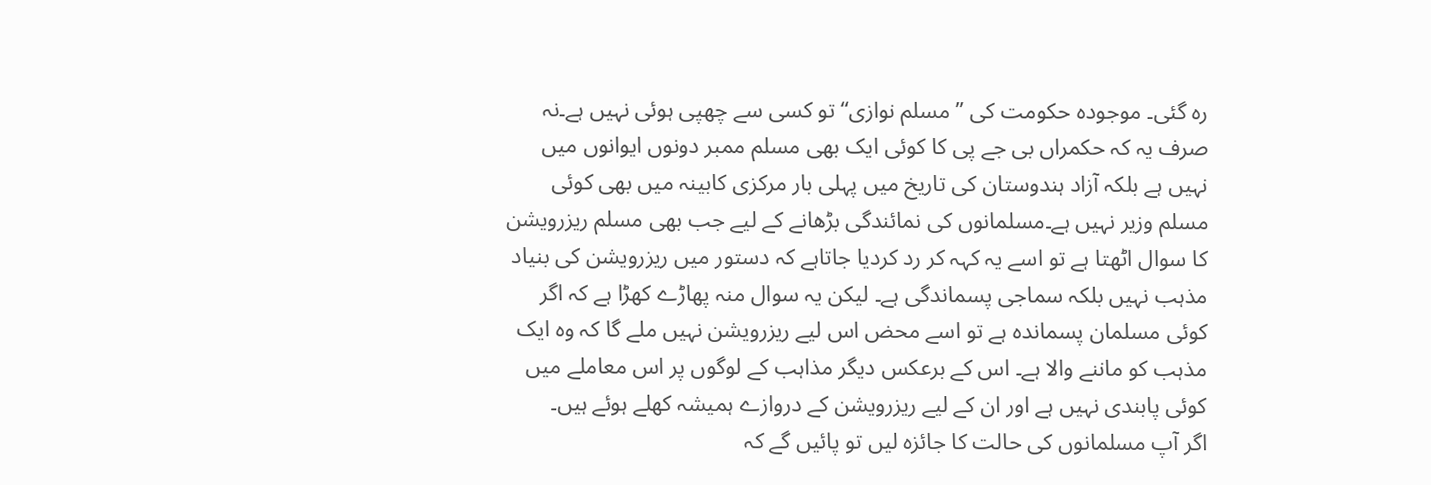رہ گئی۔ موجودہ حکومت کی ”مسلم نوازی“ تو کسی سے چھپی ہوئی نہیں ہے۔نہ صرف یہ کہ حکمراں بی جے پی کا کوئی ایک بھی مسلم ممبر دونوں ایوانوں میں نہیں ہے بلکہ آزاد ہندوستان کی تاریخ میں پہلی بار مرکزی کابینہ میں بھی کوئی مسلم وزیر نہیں ہے۔مسلمانوں کی نمائندگی بڑھانے کے لیے جب بھی مسلم ریزرویشن کا سوال اٹھتا ہے تو اسے یہ کہہ کر رد کردیا جاتاہے کہ دستور میں ریزرویشن کی بنیاد مذہب نہیں بلکہ سماجی پسماندگی ہے۔ لیکن یہ سوال منہ پھاڑے کھڑا ہے کہ اگر کوئی مسلمان پسماندہ ہے تو اسے محض اس لیے ریزرویشن نہیں ملے گا کہ وہ ایک مذہب کو ماننے والا ہے۔ اس کے برعکس دیگر مذاہب کے لوگوں پر اس معاملے میں کوئی پابندی نہیں ہے اور ان کے لیے ریزرویشن کے دروازے ہمیشہ کھلے ہوئے ہیں۔
اگر آپ مسلمانوں کی حالت کا جائزہ لیں تو پائیں گے کہ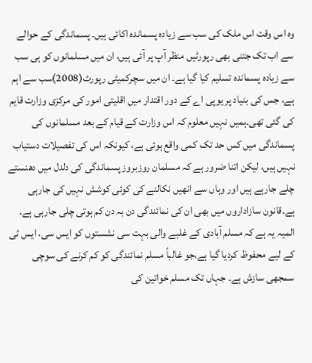وہ اس وقت اس ملک کی سب سے زیادہ پسماندہ اکائی ہیں۔ پسماندگی کے حوالے سے اب تک جتنی بھی رپورٹیں منظر آپ پر آئی ہیں، ان میں مسلمانوں کو ہی سب سے زیادہ پسماندہ تسلیم کیا گیا ہے۔ ان میں سچرکمیٹی رپورٹ(2008)سب سے اہم ہے، جس کی بنیاد پر یوپی اے کے دور اقتدار میں اقلیتی امور کی مرکزی وزارت قایم کی گئی تھی۔ہمیں نہیں معلوم کہ اس وزارت کے قیام کے بعد مسلمانوں کی پسماندگی میں کس حد تک کمی واقع ہوئی ہے، کیونکہ اس کی تفصیلات دستیاب نہیں ہیں، لیکن اتنا ضرور ہے کہ مسلمان روزبروز پسماندگی کی دلدل میں دھنستے چلے جارہے ہیں اور وہاں سے انھیں نکالنے کی کوئی کوشش نہیں کی جارہی ہے۔قانون سازاداروں میں بھی ان کی نمائندگی دن بہ دن کم ہوتی چلی جارہی ہے۔ المیہ یہ ہے کہ مسلم آبادی کے غلبے والی بہت سی نشستوں کو ایس سی، ایس ٹی کے لیے محفوظ کردیا گیا ہے،جو غالباً مسلم نمائندگی کو کم کرنے کی سوچی سمجھی سازش ہے۔ جہاں تک مسلم خواتین کی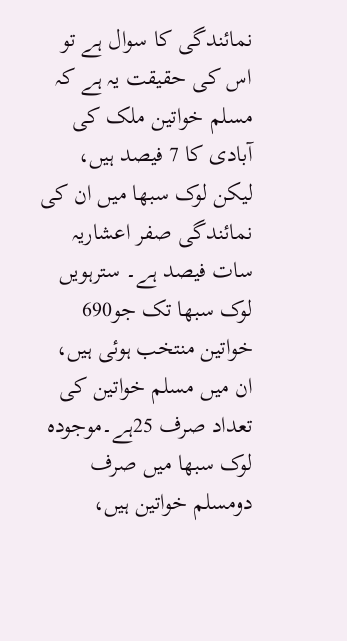نمائندگی کا سوال ہے تو اس کی حقیقت یہ ہے کہ مسلم خواتین ملک کی آبادی کا 7 فیصد ہیں، لیکن لوک سبھا میں ان کی نمائندگی صفر اعشاریہ سات فیصد ہے۔ سترہویں لوک سبھا تک جو690 خواتین منتخب ہوئی ہیں، ان میں مسلم خواتین کی تعداد صرف 25ہے۔موجودہ لوک سبھا میں صرف دومسلم خواتین ہیں،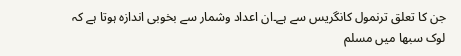جن کا تعلق ترنمول کانگریس سے ہے۔ان اعداد وشمار سے بخوبی اندازہ ہوتا ہے کہ لوک سبھا میں مسلم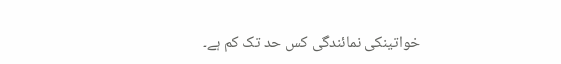خواتینکی نمائندگی کس حد تک کم ہے۔